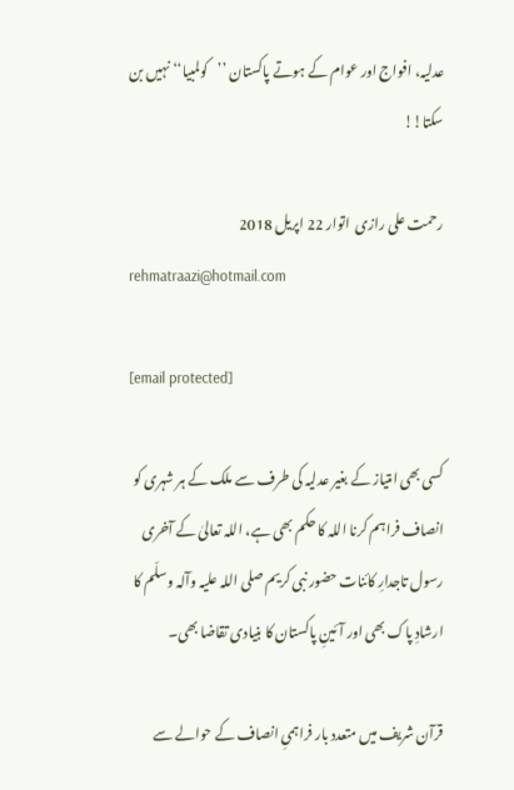عدلیہ، افواج اور عوام کے ہوتے پاکستان ’’کولمبیا‘‘ نہیں بن سکتا!!

رحمت علی رازی  اتوار 22 اپريل 2018
rehmatraazi@hotmail.com

[email protected]

کسی بھی امتیاز کے بغیر عدلیہ کی طرف سے ملک کے ہر شہری کو انصاف فراہم کرنا اللہ کا حکم بھی ہے، اللہ تعالیٰ کے آخری رسول تاجدارِ کائنات حضور نبی کریم صلی اللہ علیہ وآلہ وسلّم کا ارشادِ پاک بھی اور آئینِ پاکستان کا بنیادی تقاضا بھی۔

قرآن شریف میں متعدد بار فراہمیِ انصاف کے حوالے سے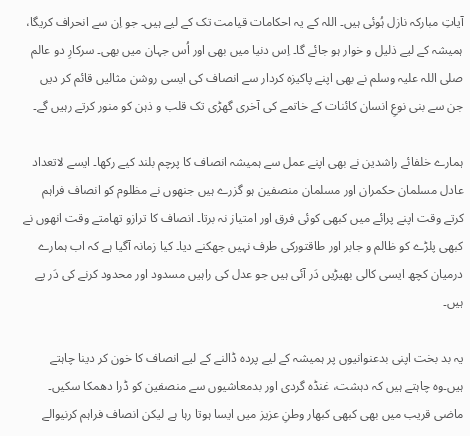آیاتِ مبارکہ نازل ہُوئی ہیں۔ اللہ کے یہ احکامات قیامت تک کے لیے ہیں۔ جو اِن سے انحراف کریگا، ہمیشہ کے لیے ذلیل و خوار ہو جائے گا۔ اِس دنیا میں بھی اور اُس جہان میں بھی۔ سرکارِ دو عالم صلی اللہ علیہ وسلم نے بھی اپنے پاکیزہ کردار سے انصاف کی ایسی روشن مثالیں قائم کر دیں جن سے بنی نوعِ انسان کائنات کے خاتمے کی آخری گھڑی تک قلب و ذہن کو منور کرتے رہیں گے۔

ہمارے خلفائے راشدین نے بھی اپنے عمل سے ہمیشہ انصاف کا پرچم بلند کیے رکھا۔ ایسے لاتعداد عادل مسلمان حکمران اور مسلمان منصفین ہو گزرے ہیں جنھوں نے مظلوم کو انصاف فراہم کرتے وقت اپنے پرائے میں کبھی کوئی فرق اور امتیاز نہ برتا۔ انصاف کا ترازو تھامتے وقت انھوں نے کبھی پلڑے کو ظالم و جابر اور طاقتورکی طرف نہیں جھکنے دیا۔ کیا زمانہ آگیا ہے کہ اب ہمارے درمیان کچھ ایسی کالی بھیڑیں دَر آئی ہیں جو عدل کی راہیں مسدود اور محدود کرنے کی دَر پے ہیں۔

یہ بد بخت اپنی بدعنوانیوں پر ہمیشہ کے لیے پردہ ڈالنے کے لیے انصاف کا خون کر دینا چاہتے ہیں۔وہ چاہتے ہیں کہ دہشت، غنڈہ گردی اور بدمعاشیوں سے منصفین کو ڈرا دھمکا سکیں۔ ماضی قریب میں بھی کبھی کبھار وطنِ عزیز میں ایسا ہوتا رہا ہے لیکن انصاف فراہم کرنیوالے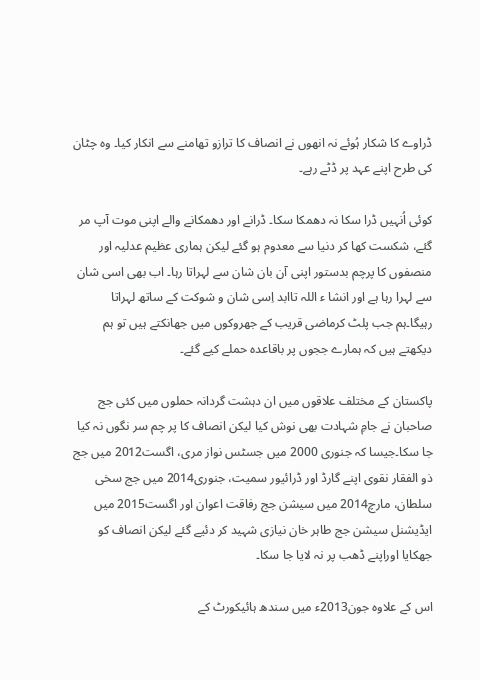ڈراوے کا شکار ہُوئے نہ انھوں نے انصاف کا ترازو تھامنے سے انکار کیا۔ وہ چٹان کی طرح اپنے عہد پر ڈٹے رہے۔

کوئی اُنہیں ڈرا سکا نہ دھمکا سکا۔ ڈرانے اور دھمکانے والے اپنی موت آپ مر گئے، شکست کھا کر دنیا سے معدوم ہو گئے لیکن ہماری عظیم عدلیہ اور منصفوں کا پرچم بدستور اپنی آن بان شان سے لہراتا رہا۔ اب بھی اسی شان سے لہرا رہا ہے اور انشا ء اللہ تاابد اِسی شان و شوکت کے ساتھ لہراتا رہیگا۔ہم جب پلٹ کرماضی قریب کے جھروکوں میں جھانکتے ہیں تو ہم دیکھتے ہیں کہ ہمارے ججوں پر باقاعدہ حملے کیے گئے۔

پاکستان کے مختلف علاقوں میں ان دہشت گردانہ حملوں میں کئی جج صاحبان نے جامِ شہادت بھی نوش کیا لیکن انصاف کا پر چم سر نگوں نہ کیا جا سکا۔جیسا کہ جنوری 2000 میں جسٹس نواز مری، اگست2012 میں جج ذو الفقار نقوی اپنے گارڈ اور ڈرائیور سمیت، جنوری2014 میں جج سخی سلطان، مارچ2014 میں سیشن جج رفاقت اعوان اور اگست2015 میں ایڈیشنل سیشن جج طاہر خان نیازی شہید کر دئیے گئے لیکن انصاف کو جھکایا اوراپنے ڈھب پر نہ لایا جا سکا۔

اس کے علاوہ جون2013ء میں سندھ ہائیکورٹ کے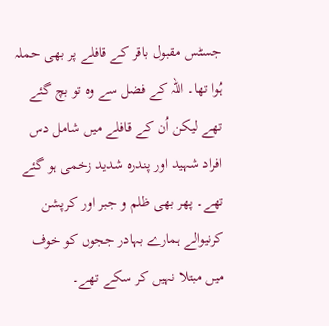جسٹس مقبول باقر کے قافلے پر بھی حملہ ہُوا تھا۔ اللہ کے فضل سے وہ تو بچ گئے تھے لیکن اُن کے قافلے میں شامل دس افراد شہید اور پندرہ شدید زخمی ہو گئے تھے۔ پھر بھی ظلم و جبر اور کرپشن کرنیوالے ہمارے بہادر ججوں کو خوف میں مبتلا نہیں کر سکے تھے۔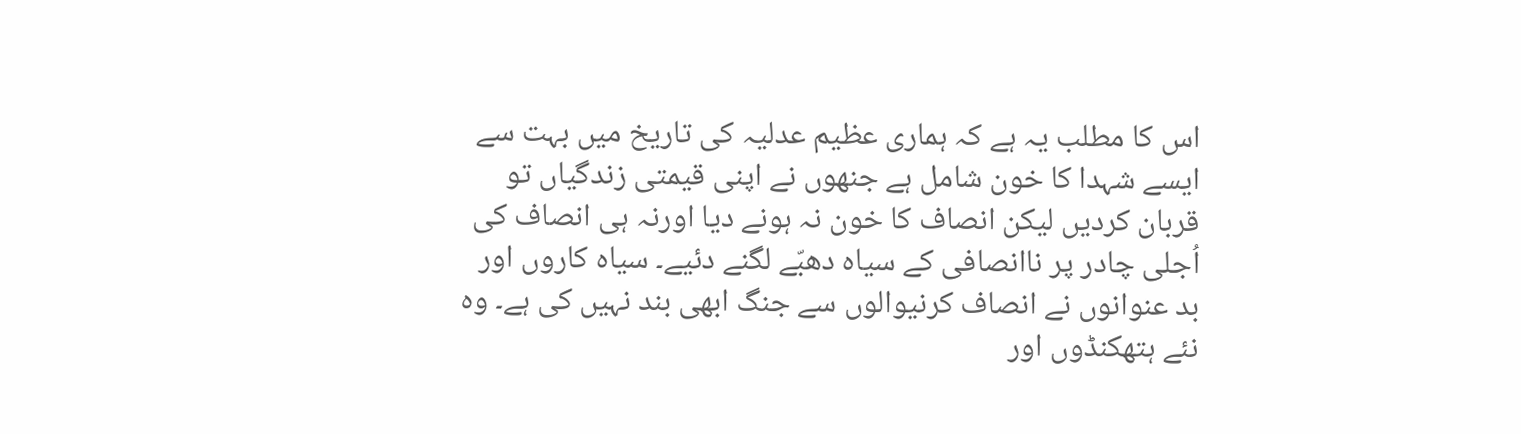اس کا مطلب یہ ہے کہ ہماری عظیم عدلیہ کی تاریخ میں بہت سے ایسے شہدا کا خون شامل ہے جنھوں نے اپنی قیمتی زندگیاں تو قربان کردیں لیکن انصاف کا خون نہ ہونے دیا اورنہ ہی انصاف کی اُجلی چادر پر ناانصافی کے سیاہ دھبّے لگنے دئیے۔ سیاہ کاروں اور بد عنوانوں نے انصاف کرنیوالوں سے جنگ ابھی بند نہیں کی ہے۔ وہ نئے ہتھکنڈوں اور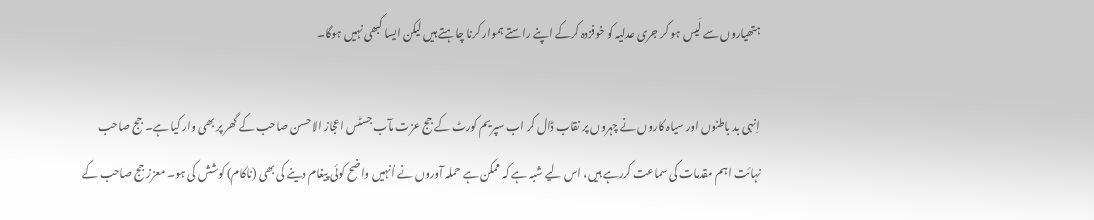ہتھیاروں سے لَیس ہو کر جری عدلیہ کو خوفزدہ کرکے اپنے راستے ہموار کرنا چاہتے ہیں لیکن ایسا کبھی نہیں ہوگا۔

اِنہی بد باطنوں اور سیاہ کاروں نے چہروں پر نقاب ڈال کر اب سپریم کورٹ کے جج عزت مآب جسٹس اعجاز الاحسن صاحب کے گھر پر بھی وار کیا ہے۔ جج صاحب نہائت اہم مقدمات کی سماعت کررہے ہیں، اس لیے شبہ ہے کہ ممکن ہے حملہ آوروں نے اُنہیں واضح کوئی پیغام دینے کی بھی (ناکام) کوشش کی ہو۔ معزز جج صاحب کے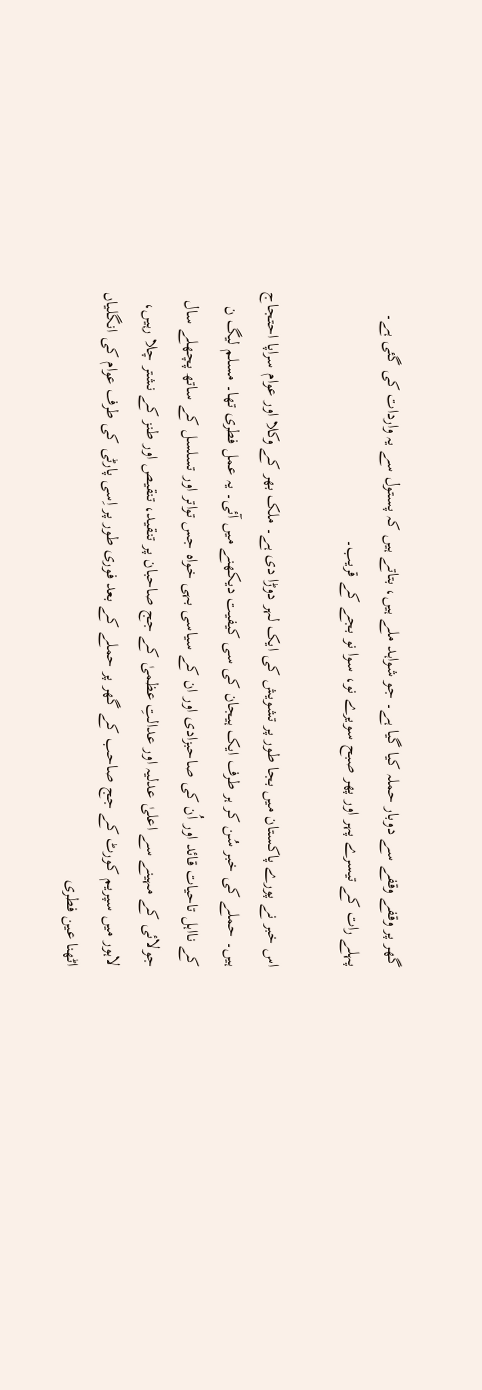گھر پر وقفے وقفے سے دوبار حملہ کیا گیا ہے۔ جو شواہد ملے ہیں، بتاتے ہیں کہ پستول سے یہ واردات کی گئی ہے۔ پہلے رات کے تیسرے پہر اور پھر صبح سویرے نو، سوا نو بجے کے قریب۔

اس خبر نے پورے پاکستان میں بجا طور پر تشویش کی ایک لہر دوڑا دی ہے۔ ملک بھر کے وکلا اور عوام سراپا احتجاج ہیں۔ حملے کی خبر سُن کر ہر طرف ایک ہیجان کی سی کیفیت دیکھنے میں آئی۔ یہ عمل فطری تھا۔ مسلم لیگ ن کے نااہل تاحیات قائد اور اُن کی صاحبزادی اور ان کے سیاسی بہی خواہ جس تواتر اور تسلسل کے ساتھ پچھلے سال جولائی کے مہینے سے اعلیٰ عدلیہ اور عدالتِ عظمیٰ کے جج صاحبان پر تنقید، تنقیص اور طنز کے نشتر چلا رہیں، لاہور میں سپریم کورٹ کے جج صاحب کے گھر پر حملے کے بعد فوری طور پر اِسی پارٹی کی طرف عوام کی انگلیاں اٹھنا عین فطری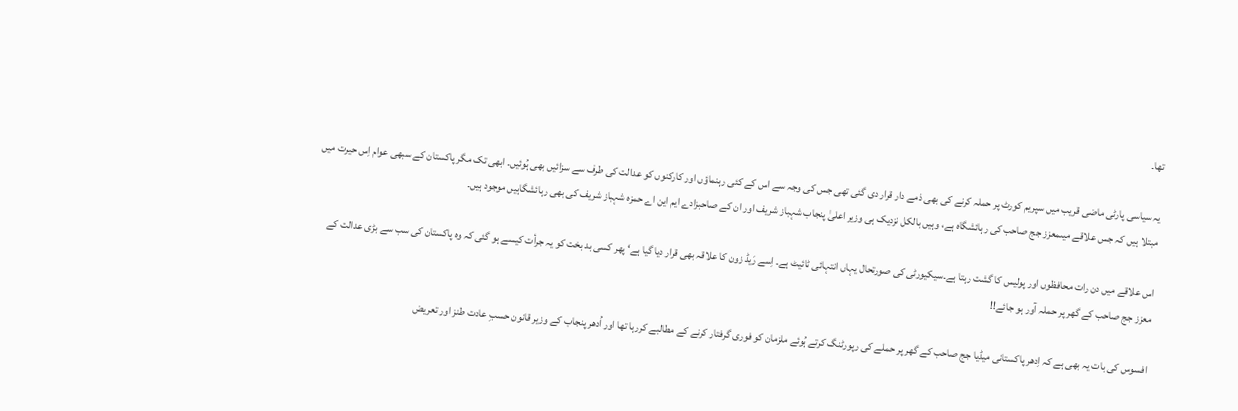تھا۔

یہ سیاسی پارٹی ماضی قریب میں سپریم کورٹ پر حملہ کرنے کی بھی ذمے دار قرار دی گئی تھی جس کی وجہ سے اس کے کئی رہنماؤں اور کارکنوں کو عدالت کی طرف سے سزائیں بھی ہُوئیں۔ ابھی تک مگر پاکستان کے سبھی عوام اِس حیرت میں مبتلا ہیں کہ جس علاقے میںمعزز جج صاحب کی رہائشگاہ ہے، وہیں بالکل نزدیک ہی وزیر اعلیٰ پنجاب شہباز شریف اور ان کے صاحبزادے ایم این اے حمزہ شہباز شریف کی بھی رہائشگاہیں موجود ہیں۔

اس علاقے میں دن رات محافظوں اور پولیس کا گشت رہتا ہے۔سیکیورٹی کی صورتحال یہاں انتہائی ٹائیٹ ہے۔ اِسے رَیڈ زون کا علاقہ بھی قرار دیا گیا ہے‘ پھر کسی بد بخت کو یہ جرأت کیسے ہو گئی کہ وہ پاکستان کی سب سے بڑی عدالت کے معزز جج صاحب کے گھر پر حملہ آور ہو جائے!!

افسوس کی بات یہ بھی ہے کہ اِدھر پاکستانی میڈیا جج صاحب کے گھر پر حملے کی رپورٹنگ کرتے ہُوئے ملزمان کو فوری گرفتار کرنے کے مطالبے کررہا تھا اور اُدھر پنجاب کے وزیر قانون حسبِ عادت طنز اور تعریض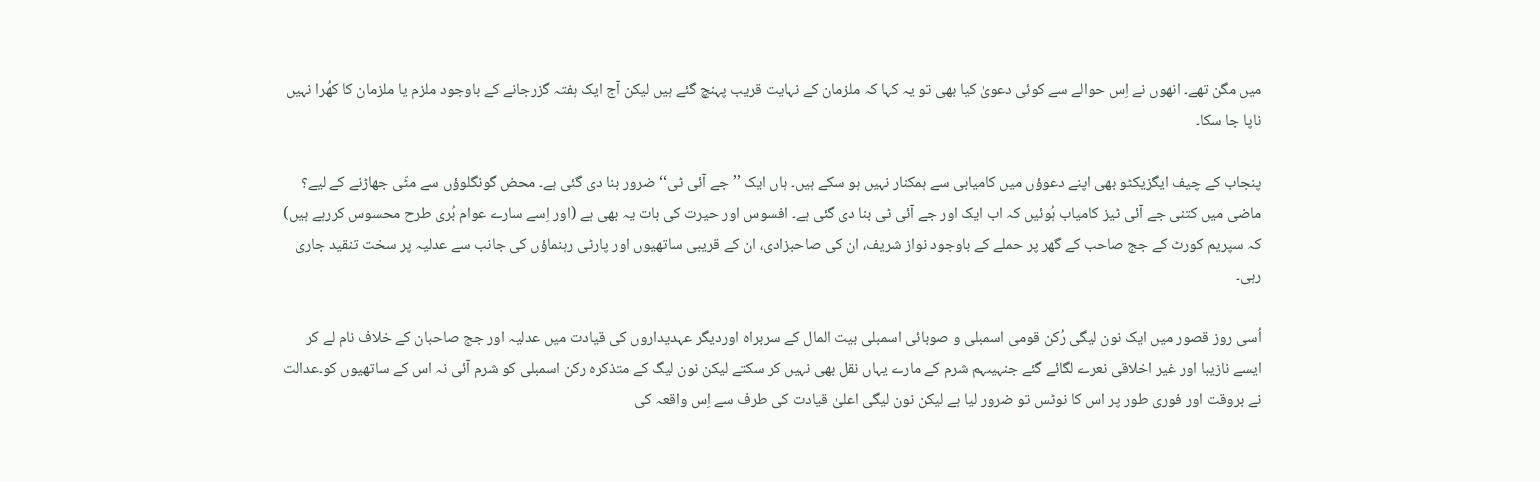میں مگن تھے۔ انھوں نے اِس حوالے سے کوئی دعویٰ کیا بھی تو یہ کہا کہ ملزمان کے نہایت قریب پہنچ گئے ہیں لیکن آج ایک ہفتہ گزرجانے کے باوجود ملزم یا ملزمان کا کھُرا نہیں ناپا جا سکا۔

پنجاب کے چیف ایگزیکٹو بھی اپنے دعوؤں میں کامیابی سے ہمکنار نہیں ہو سکے ہیں۔ ہاں ایک ’’جے آئی ٹی‘‘ ضرور بنا دی گئی ہے۔ محض گونگلوؤں سے مٹّی جھاڑنے کے لیے؟ ماضی میں کتنی جے آئی ٹیز کامیاب ہُوئیں کہ اب ایک اور جے آئی ٹی بنا دی گئی ہے۔ افسوس اور حیرت کی بات یہ بھی ہے (اور اِسے سارے عوام بُری طرح محسوس کررہے ہیں) کہ سپریم کورٹ کے جج صاحب کے گھر پر حملے کے باوجود نواز شریف، ان کی صاحبزادی، ان کے قریبی ساتھیوں اور پارٹی رہنماؤں کی جانب سے عدلیہ پر سخت تنقید جاری رہی۔

اُسی روز قصور میں ایک نون لیگی رُکن قومی اسمبلی و صوبائی اسمبلی بیت المال کے سربراہ اوردیگر عہدیداروں کی قیادت میں عدلیہ اور جج صاحبان کے خلاف نام لے کر ایسے نازیبا اور غیر اخلاقی نعرے لگائے گئے جنہیںہم شرم کے مارے یہاں نقل بھی نہیں کر سکتے لیکن نون لیگ کے متذکرہ رکن اسمبلی کو شرم آئی نہ اس کے ساتھیوں کو۔عدالت نے بروقت اور فوری طور پر اس کا نوٹس تو ضرور لیا ہے لیکن نون لیگی اعلیٰ قیادت کی طرف سے اِس واقعہ کی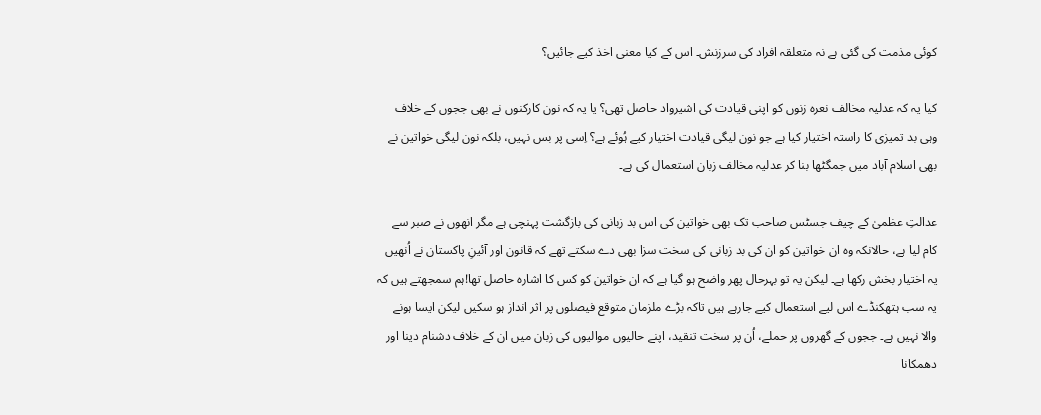کوئی مذمت کی گئی ہے نہ متعلقہ افراد کی سرزنش۔ اس کے کیا معنی اخذ کیے جائیں؟

کیا یہ کہ عدلیہ مخالف نعرہ زنوں کو اپنی قیادت کی اشیرواد حاصل تھی؟ یا یہ کہ نون کارکنوں نے بھی ججوں کے خلاف وہی بد تمیزی کا راستہ اختیار کیا ہے جو نون لیگی قیادت اختیار کیے ہُوئے ہے؟ اِسی پر بس نہیں، بلکہ نون لیگی خواتین نے بھی اسلام آباد میں جمگٹھا بنا کر عدلیہ مخالف زبان استعمال کی ہے۔

عدالتِ عظمیٰ کے چیف جسٹس صاحب تک بھی خواتین کی اس بد زبانی کی بازگشت پہنچی ہے مگر انھوں نے صبر سے کام لیا ہے، حالانکہ وہ ان خواتین کو ان کی بد زبانی کی سخت سزا بھی دے سکتے تھے کہ قانون اور آئینِ پاکستان نے اُنھیں یہ اختیار بخش رکھا ہے۔ لیکن یہ تو بہرحال پھر واضح ہو گیا ہے کہ ان خواتین کو کس کا اشارہ حاصل تھا!ہم سمجھتے ہیں کہ یہ سب ہتھکنڈے اس لیے استعمال کیے جارہے ہیں تاکہ بڑے ملزمان متوقع فیصلوں پر اثر انداز ہو سکیں لیکن ایسا ہونے والا نہیں ہے۔ ججوں کے گھروں پر حملے، اُن پر سخت تنقید، اپنے حالیوں موالیوں کی زبان میں ان کے خلاف دشنام دینا اور دھمکانا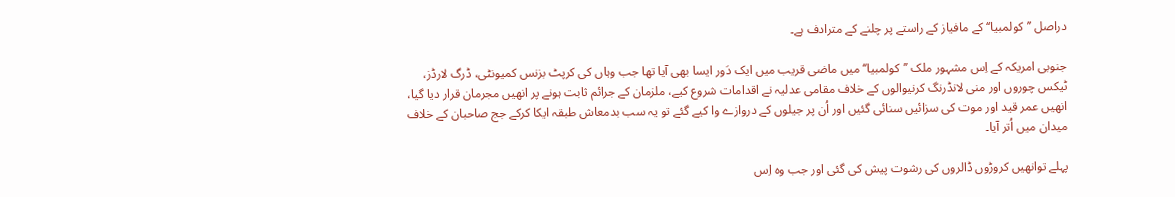دراصل ’’کولمبیا‘‘ کے مافیاز کے راستے پر چلنے کے مترادف ہے۔

جنوبی امریکہ کے اِس مشہور ملک ’’کولمبیا‘‘ میں ماضی قریب میں ایک دَور ایسا بھی آیا تھا جب وہاں کی کرپٹ بزنس کمیونٹی، ڈرگ لارڈز، ٹیکس چوروں اور منی لانڈرنگ کرنیوالوں کے خلاف مقامی عدلیہ نے اقدامات شروع کیے، ملزمان کے جرائم ثابت ہونے پر انھیں مجرمان قرار دیا گیا، انھیں عمر قید اور موت کی سزائیں سنائی گئیں اور اُن پر جیلوں کے دروازے وا کیے گئے تو یہ سب بدمعاش طبقہ ایکا کرکے جج صاحبان کے خلاف میدان میں اُتر آیا۔

پہلے توانھیں کروڑوں ڈالروں کی رشوت پیش کی گئی اور جب وہ اِس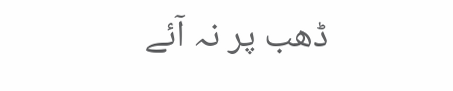ڈھب پر نہ آئے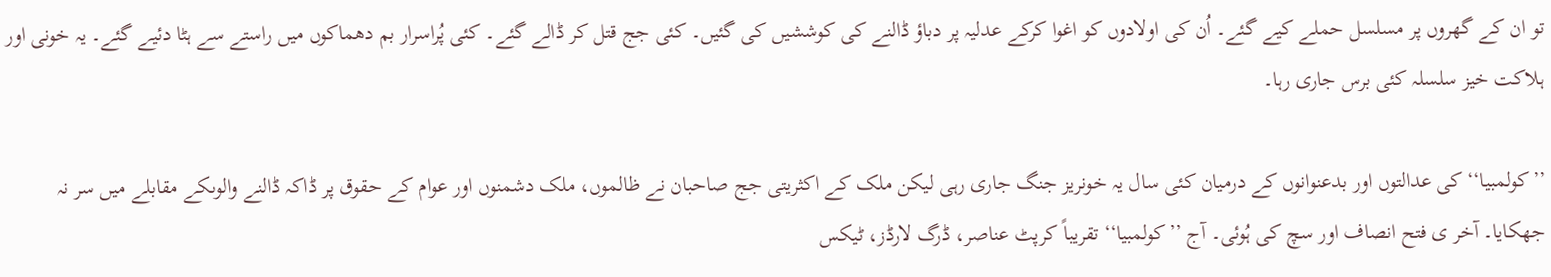تو ان کے گھروں پر مسلسل حملے کیے گئے۔ اُن کی اولادوں کو اغوا کرکے عدلیہ پر دباؤ ڈالنے کی کوششیں کی گئیں۔ کئی جج قتل کر ڈالے گئے۔ کئی پُراسرار بم دھماکوں میں راستے سے ہٹا دئیے گئے۔ یہ خونی اور ہلاکت خیز سلسلہ کئی برس جاری رہا۔

’’کولمبیا‘‘ کی عدالتوں اور بدعنوانوں کے درمیان کئی سال یہ خونریز جنگ جاری رہی لیکن ملک کے اکثریتی جج صاحبان نے ظالموں، ملک دشمنوں اور عوام کے حقوق پر ڈاکہ ڈالنے والوںکے مقابلے میں سر نہ جھکایا۔ آخر ی فتح انصاف اور سچ کی ہُوئی۔ آج ’’کولمبیا‘‘ تقریباً کرپٹ عناصر، ڈرگ لارڈز، ٹیکس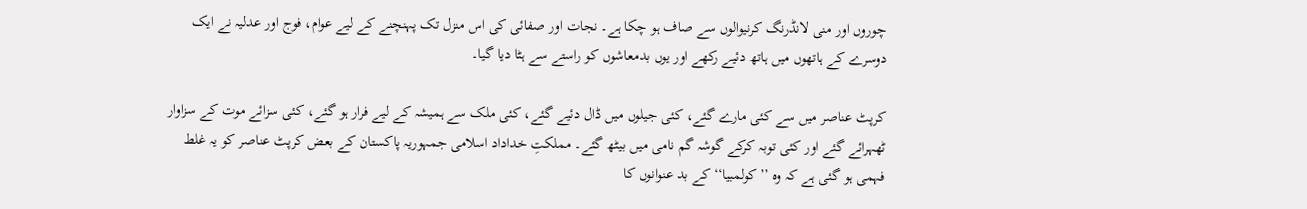چوروں اور منی لانڈرنگ کرنیوالوں سے صاف ہو چکا ہے۔ نجات اور صفائی کی اس منزل تک پہنچنے کے لیے عوام، فوج اور عدلیہ نے ایک دوسرے کے ہاتھوں میں ہاتھ دئیے رکھے اور یوں بدمعاشوں کو راستے سے ہٹا دیا گیا۔

کرپٹ عناصر میں سے کئی مارے گئے، کئی جیلوں میں ڈال دئیے گئے، کئی ملک سے ہمیشہ کے لیے فرار ہو گئے، کئی سزائے موت کے سزاوار ٹھہرائے گئے اور کئی توبہ کرکے گوشہ گم نامی میں بیٹھ گئے۔ مملکتِ خداداد اسلامی جمہوریہ پاکستان کے بعض کرپٹ عناصر کو یہ غلط فہمی ہو گئی ہے کہ وہ ’’کولمبیا‘‘ کے بد عنوانوں کا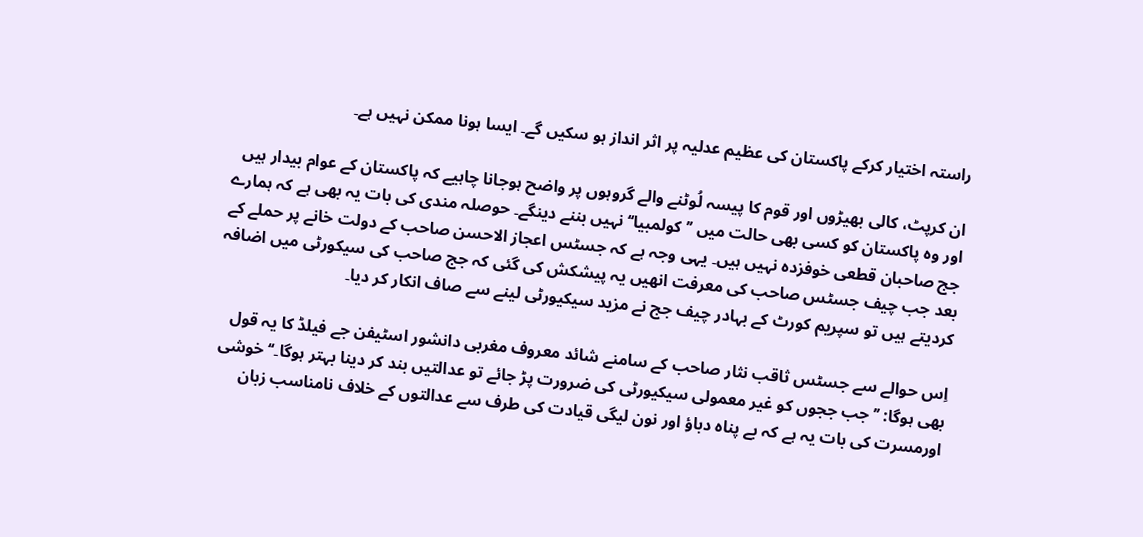راستہ اختیار کرکے پاکستان کی عظیم عدلیہ پر اثر انداز ہو سکیں گے۔ ایسا ہونا ممکن نہیں ہے۔

ان کرپٹ، کالی بھیڑوں اور قوم کا پیسہ لُوٹنے والے گروہوں پر واضح ہوجانا چاہیے کہ پاکستان کے عوام بیدار ہیں اور وہ پاکستان کو کسی بھی حالت میں ’’کولمبیا‘‘ نہیں بننے دینگے۔ حوصلہ مندی کی بات یہ بھی ہے کہ ہمارے جج صاحبان قطعی خوفزدہ نہیں ہیں۔ یہی وجہ ہے کہ جسٹس اعجاز الاحسن صاحب کے دولت خانے پر حملے کے بعد جب چیف جسٹس صاحب کی معرفت انھیں یہ پیشکش کی گئی کہ جج صاحب کی سیکورٹی میں اضافہ کردیتے ہیں تو سپریم کورٹ کے بہادر چیف جج نے مزید سیکیورٹی لینے سے صاف انکار کر دیا۔

اِس حوالے سے جسٹس ثاقب نثار صاحب کے سامنے شائد معروف مغربی دانشور اسٹیفن جے فیلڈ کا یہ قول بھی ہوگا: ’’جب ججوں کو غیر معمولی سیکیورٹی کی ضرورت پڑ جائے تو عدالتیں بند کر دینا بہتر ہوگا۔‘‘خوشی اورمسرت کی بات یہ ہے کہ بے پناہ دباؤ اور نون لیگی قیادت کی طرف سے عدالتوں کے خلاف نامناسب زبان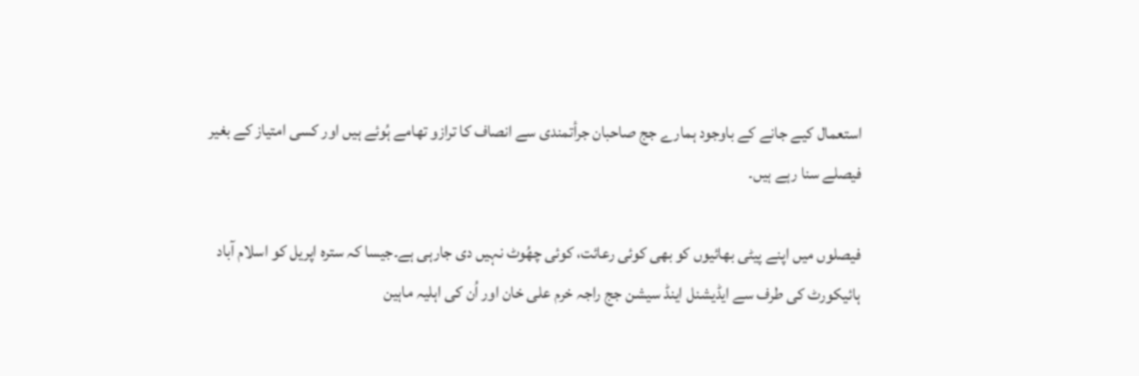استعمال کیے جانے کے باوجود ہمارے جج صاحبان جرأتمندی سے انصاف کا ترازو تھامے ہُوئے ہیں اور کسی امتیاز کے بغیر فیصلے سنا رہے ہیں۔

فیصلوں میں اپنے پیٹی بھائیوں کو بھی کوئی رعائت، کوئی چھُوٹ نہیں دی جارہی ہے۔جیسا کہ سترہ اپریل کو اسلام آباد ہائیکورٹ کی طرف سے ایڈیشنل اینڈ سیشن جج راجہ خرم علی خان اور اُن کی اہلیہ ماہین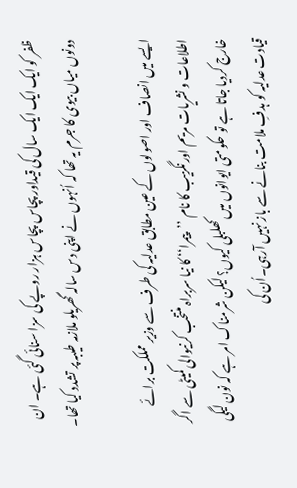ظفر کو ایک ایک ایک سال کی قیداور پچاس پچاس ہزار روپے کی سزا سنائی گئی ہے۔ ان دونوں میاں بیوی کا جرم یہ تھا کہ اُنہوں نے اپنی دس سالہ گھریلو ملازمہ طیبہ پر تشدد کیا تھا۔

ایسے میں انصاف اور اصولوں کے عین مطابق عدلیہ کی طرف سے وزیر مملکت برائے اطلاعات و نشریات مریم اورنگزیب کا نام ’’پیمرا‘‘ کا نیا سربراہ منتخب کرنیوالی کمیٹی سے اگر خارج کردیا جاتا ہے تو حکومتی ایوانوں میں کھلبلی کیوں؟ لیکن شرمناک امر ہے کہ نون لیگی قیادت عدلیہ کو ہدفِ ملامت بنانے سے باز نہیں آرہی۔اُن کی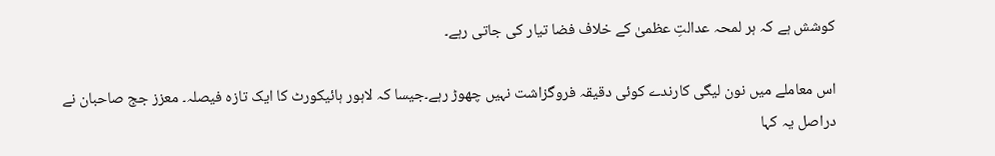کوشش ہے کہ ہر لمحہ عدالتِ عظمیٰ کے خلاف فضا تیار کی جاتی رہے۔

اس معاملے میں نون لیگی کارندے کوئی دقیقہ فروگزاشت نہیں چھوڑ رہے۔جیسا کہ لاہور ہائیکورٹ کا ایک تازہ فیصلہ۔ معزز جج صاحبان نے دراصل یہ کہا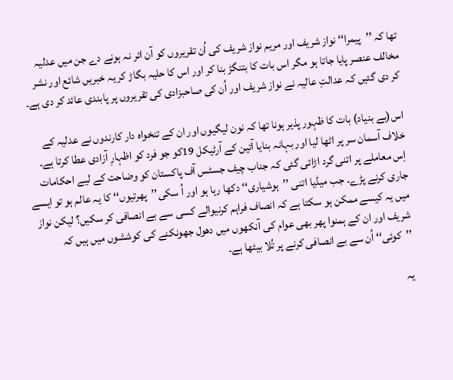تھا کہ ’’پیمرا‘‘ نواز شریف اور مریم نواز شریف کی اُن تقریروں کو آن ائر نہ ہونے دے جن میں عدلیہ مخالف عنصر پایا جاتا ہو مگر اس بات کا بتنگڑ بنا کر اور اس کا حلیہ بگاڑ کر یہ خبریں شائع اور نشر کر دی گئیں کہ عدالتِ عالیہ نے نواز شریف اور اُن کی صاحبزادی کی تقریروں پر پابندی عائد کر دی ہے۔

اس(بے بنیاد) بات کا ظہور پذیر ہونا تھا کہ نون لیگیوں اور ان کے تنخواہ دار کارندوں نے عدلیہ کے خلاف آسمان سر پر اٹھا لیا اور بہانہ بنایا آئین کے آرٹیکل 19کو جو فرد کو اظہارِ آزادی عطا کرتا ہے۔ اِس معاملے پر اتنی گرد اڑائی گئی کہ جناب چیف جسٹس آف پاکستان کو وضاحت کے لیے احکامات جاری کرنے پڑے۔ جب میڈیا اتنی ’’ہوشیاری‘‘ دکھا رہا ہو اور اُ سکی’’پھرتیوں‘‘ کا یہ عالم ہو تو ایسے میں یہ کیسے ممکن ہو سکتا ہے کہ انصاف فراہم کرنیوالے کسی سے بے انصافی کر سکیں؟ لیکن نواز شریف اور ان کے ہمنوا پھر بھی عوام کی آنکھوں میں دھول جھونکنے کی کوششوں میں ہیں کہ ’’کوئی‘‘ اُن سے بے انصافی کرنے پر تُلا بیٹھا ہے۔

یہ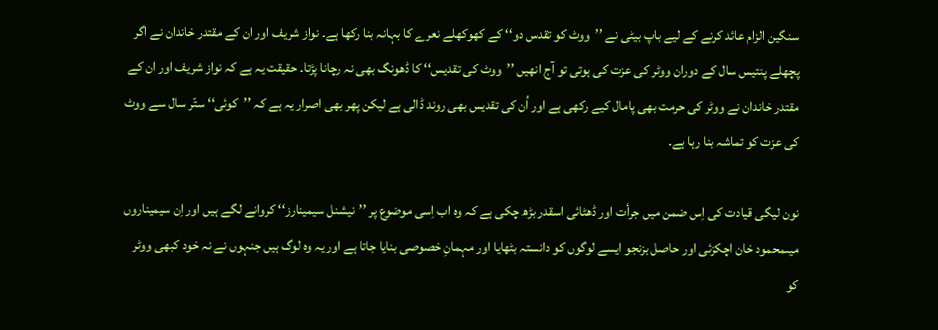سنگین الزام عائد کرنے کے لیے باپ بیٹی نے ’’ووٹ کو تقدس دو‘‘ کے کھوکھلے نعرے کا بہانہ بنا رکھا ہے۔ نواز شریف اور ان کے مقتدر خاندان نے اگر پچھلے پنتیس سال کے دوران ووٹر کی عزت کی ہوتی تو آج انھیں ’’ووٹ کی تقدیس‘‘ کا ڈھونگ بھی نہ رچانا پڑتا۔ حقیقت یہ ہے کہ نواز شریف اور ان کے مقتدر خاندان نے ووٹر کی حرمت بھی پامال کیے رکھی ہے اور اُن کی تقدیس بھی روند ڈالی ہے لیکن پھر بھی اصرار یہ ہے کہ ’’کوئی‘‘ ستّر سال سے ووٹ کی عزت کو تماشہ بنا رہا ہے۔

نون لیگی قیادت کی اِس ضمن میں جرأت اور ڈھٹائی اسقدر بڑھ چکی ہے کہ وہ اب اِسی موضوع پر ’’نیشنل سیمینارز‘‘ کروانے لگے ہیں اور اِن سیمیناروں میںمحمود خان اچکزئی اور حاصل بزنجو ایسے لوگوں کو دانستہ بٹھایا اور مہمانِ خصوصی بنایا جاتا ہے اور یہ وہ لوگ ہیں جنہوں نے نہ خود کبھی ووٹر کو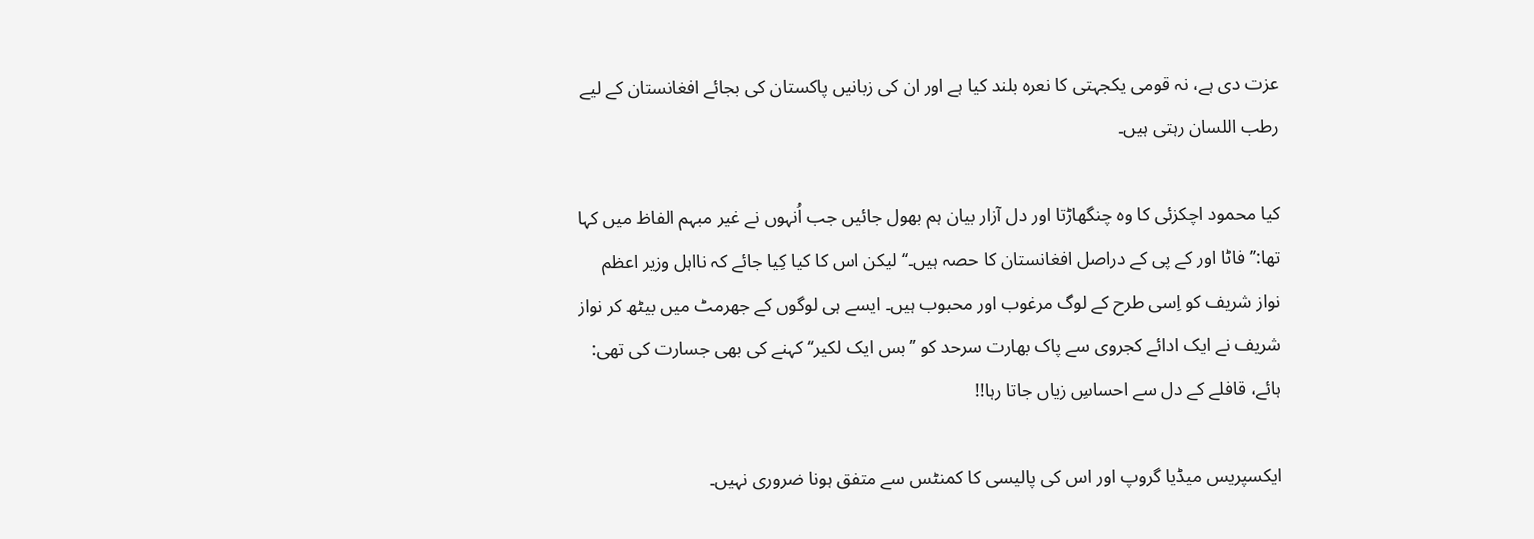عزت دی ہے، نہ قومی یکجہتی کا نعرہ بلند کیا ہے اور ان کی زبانیں پاکستان کی بجائے افغانستان کے لیے رطب اللسان رہتی ہیں۔

کیا محمود اچکزئی کا وہ چنگھاڑتا اور دل آزار بیان ہم بھول جائیں جب اُنہوں نے غیر مبہم الفاظ میں کہا تھا:’’فاٹا اور کے پی کے دراصل افغانستان کا حصہ ہیں۔‘‘ لیکن اس کا کیا کِیا جائے کہ نااہل وزیر اعظم نواز شریف کو اِسی طرح کے لوگ مرغوب اور محبوب ہیں۔ ایسے ہی لوگوں کے جھرمٹ میں بیٹھ کر نواز شریف نے ایک ادائے کجروی سے پاک بھارت سرحد کو ’’بس ایک لکیر‘‘ کہنے کی بھی جسارت کی تھی: ہائے، قافلے کے دل سے احساسِ زیاں جاتا رہا!!

ایکسپریس میڈیا گروپ اور اس کی پالیسی کا کمنٹس سے متفق ہونا ضروری نہیں۔